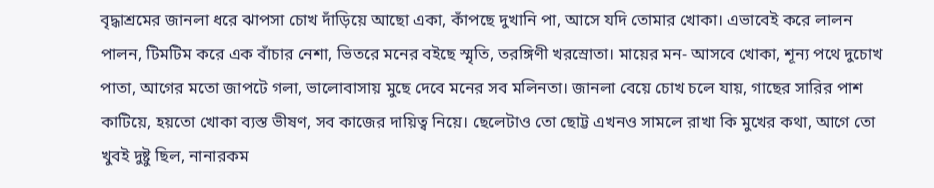বৃদ্ধাশ্রমের জানলা ধরে ঝাপসা চোখ দাঁড়িয়ে আছো একা, কাঁপছে দুখানি পা, আসে যদি তোমার খোকা। এভাবেই করে লালন পালন, টিমটিম করে এক বাঁচার নেশা, ভিতরে মনের বইছে স্মৃতি, তরঙ্গিণী খরস্রোতা। মায়ের মন- আসবে খোকা, শূন্য পথে দুচোখ পাতা, আগের মতো জাপটে গলা, ভালোবাসায় মুছে দেবে মনের সব মলিনতা। জানলা বেয়ে চোখ চলে যায়, গাছের সারির পাশ কাটিয়ে, হয়তো খোকা ব্যস্ত ভীষণ, সব কাজের দায়িত্ব নিয়ে। ছেলেটাও তো ছোট্ট এখনও সামলে রাখা কি মুখের কথা, আগে তো খুবই দুষ্টু ছিল, নানারকম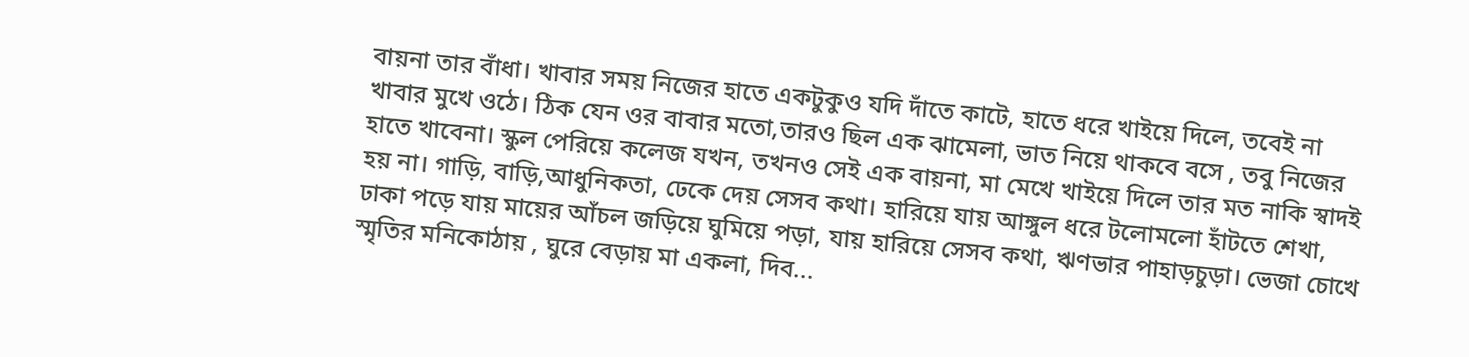বায়না তার বাঁধা। খাবার সময় নিজের হাতে একটুকুও যদি দাঁতে কাটে, হাতে ধরে খাইয়ে দিলে, তবেই না খাবার মুখে ওঠে। ঠিক যেন ওর বাবার মতো,তারও ছিল এক ঝামেলা, ভাত নিয়ে থাকবে বসে , তবু নিজের হাতে খাবেনা। স্কুল পেরিয়ে কলেজ যখন, তখনও সেই এক বায়না, মা মেখে খাইয়ে দিলে তার মত নাকি স্বাদই হয় না। গাড়ি, বাড়ি,আধুনিকতা, ঢেকে দেয় সেসব কথা। হারিয়ে যায় আঙ্গুল ধরে টলোমলো হাঁটতে শেখা, ঢাকা পড়ে যায় মায়ের আঁচল জড়িয়ে ঘুমিয়ে পড়া, যায় হারিয়ে সেসব কথা, ঋণভার পাহাড়চুড়া। ভেজা চোখে স্মৃতির মনিকোঠায় , ঘুরে বেড়ায় মা একলা, দিব...